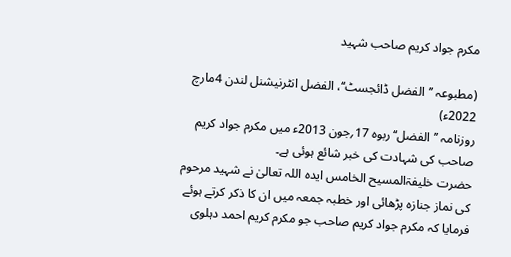مکرم جواد کریم صاحب شہید

(مطبوعہ ’’الفضل ڈائجسٹ‘‘، الفضل انٹرنیشنل لندن 4مارچ 2022ء)
روزنامہ ’’الفضل‘‘ ربوہ 17؍جون 2013ء میں مکرم جواد کریم صاحب کی شہادت کی خبر شائع ہوئی ہے۔
حضرت خلیفۃالمسیح الخامس ایدہ اللہ تعالیٰ نے شہید مرحوم کی نماز جنازہ پڑھائی اور خطبہ جمعہ میں ان کا ذکر کرتے ہوئے فرمایا کہ مکرم جواد کریم صاحب جو مکرم کریم احمد دہلوی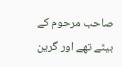صاحب مرحوم کے بیٹے تھے اور گرین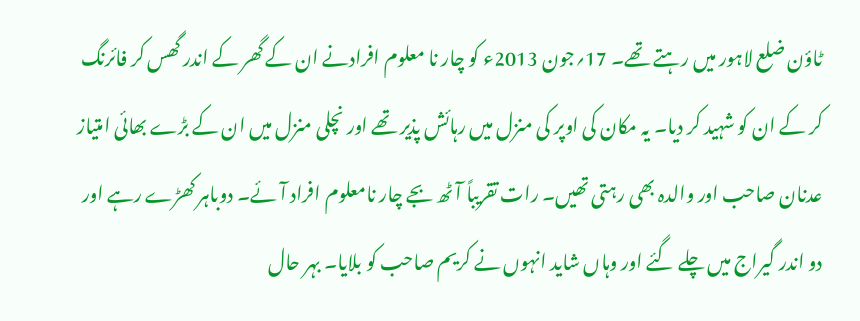ٹاؤن ضلع لاہور میں رہتے تھے۔ 17؍جون 2013ء کو چار نا معلوم افرادنے ان کے گھر کے اندر گھس کر فائرنگ کر کے ان کو شہید کر دیا۔ یہ مکان کی اوپر کی منزل میں رہائش پذیر تھے اور نچلی منزل میں ان کے بڑے بھائی امتیاز عدنان صاحب اور والدہ بھی رہتی تھیں۔ رات تقریباً آٹھ بجے چار نامعلوم افراد آئے۔ دوباہر کھڑے رہے اور دو اندر گیراج میں چلے گئے اور وہاں شاید انہوں نے کریم صاحب کو بلایا۔ بہر حال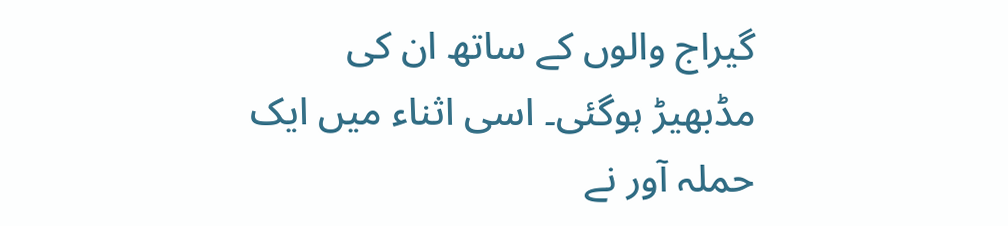گیراج والوں کے ساتھ ان کی مڈبھیڑ ہوگئی۔ اسی اثناء میں ایک حملہ آور نے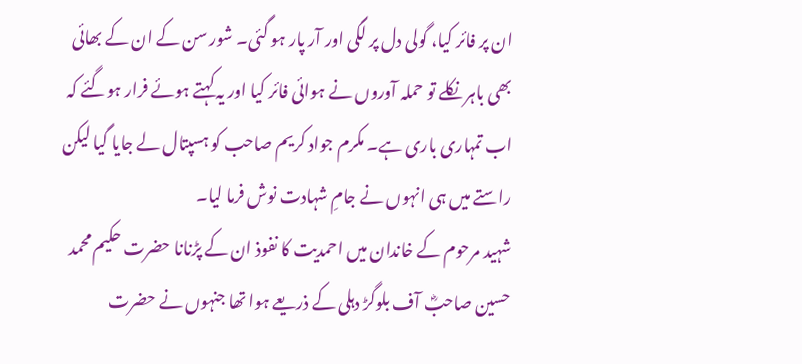ان پر فائر کیا، گولی دل پر لگی اور آر پار ہو گئی۔ شور سن کے ان کے بھائی بھی باہر نکلے تو حملہ آوروں نے ہوائی فائر کیا اور یہ کہتے ہوئے فرار ہوگئے کہ اب تمہاری باری ہے۔ مکرم جواد کریم صاحب کو ہسپتال لے جایا گیا لیکن راستے میں ہی انہوں نے جامِ شہادت نوش فرما لیا۔
شہید مرحوم کے خاندان میں احمدیت کا نفوذ ان کے پڑنانا حضرت حکیم محمد حسین صاحبؓ آف بلوگڑ دہلی کے ذریعے ہوا تھا جنہوں نے حضرت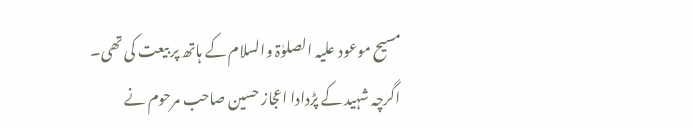مسیح موعود علیہ الصلوٰۃ والسلام کے ہاتھ پر بیعت کی تھی۔ اگرچہ شہید کے پڑدادا اعجاز حسین صاحب مرحوم نے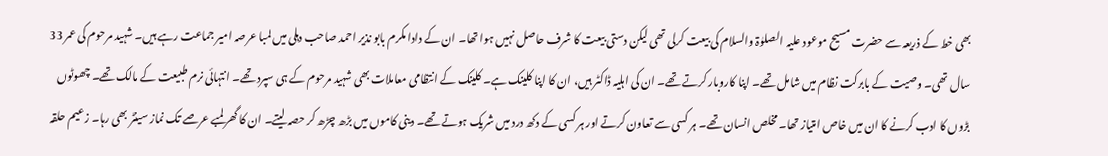بھی خط کے ذریعہ سے حضرت مسیح موعود علیہ الصلوٰۃ والسلام کی بیعت کرلی تھی لیکن دستی بیعت کا شرف حاصل نہیں ہوا تھا۔ ان کے دادا مکرم بابو نذیر احمد صاحب دہلی میں لمبا عرصہ امیر جماعت رہے ہیں۔ شہید مرحوم کی عمر 33 سال تھی۔ وصیت کے بابرکت نظام میں شامل تھے۔ اپنا کاروبار کرتے تھے۔ ان کی اہلیہ ڈاکٹر ہیں، ان کا اپنا کلینک ہے۔ کلینک کے انتظامی معاملات بھی شہید مرحوم کے ہی سپرد تھے۔ انتہائی نرم طبیعت کے مالک تھے۔ چھوٹوں بڑوں کا ادب کرنے کا ان میں خاص امتیاز تھا۔ مخلص انسان تھے۔ ہر کسی سے تعاون کرتے اور ہر کسی کے دکھ درد میں شریک ہوتے تھے۔ دینی کاموں میں بڑھ چڑھ کر حصہ لیتے۔ ان کا گھر لمبے عرصے تک نماز سینٹر بھی رہا۔ زعیم حلقہ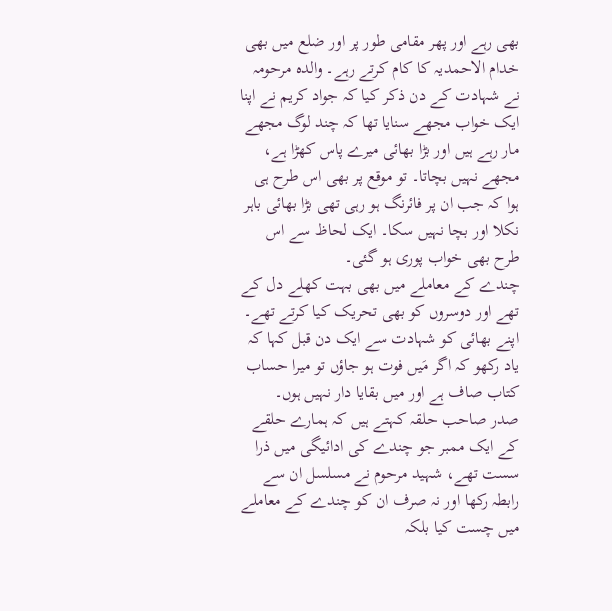بھی رہے اور پھر مقامی طور پر اور ضلع میں بھی خدام الاحمدیہ کا کام کرتے رہے۔ والدہ مرحومہ نے شہادت کے دن ذکر کیا کہ جواد کریم نے اپنا ایک خواب مجھے سنایا تھا کہ چند لوگ مجھے مار رہے ہیں اور بڑا بھائی میرے پاس کھڑا ہے، مجھے نہیں بچاتا۔ تو موقع پر بھی اس طرح ہی ہوا کہ جب ان پر فائرنگ ہو رہی تھی بڑا بھائی باہر نکلا اور بچا نہیں سکا۔ ایک لحاظ سے اس طرح بھی خواب پوری ہو گئی۔
چندے کے معاملے میں بھی بہت کھلے دل کے تھے اور دوسروں کو بھی تحریک کیا کرتے تھے۔ اپنے بھائی کو شہادت سے ایک دن قبل کہا کہ یاد رکھو کہ اگر مَیں فوت ہو جاؤں تو میرا حساب کتاب صاف ہے اور میں بقایا دار نہیں ہوں۔
صدر صاحب حلقہ کہتے ہیں کہ ہمارے حلقے کے ایک ممبر جو چندے کی ادائیگی میں ذرا سست تھے، شہید مرحوم نے مسلسل ان سے رابطہ رکھا اور نہ صرف ان کو چندے کے معاملے میں چست کیا بلکہ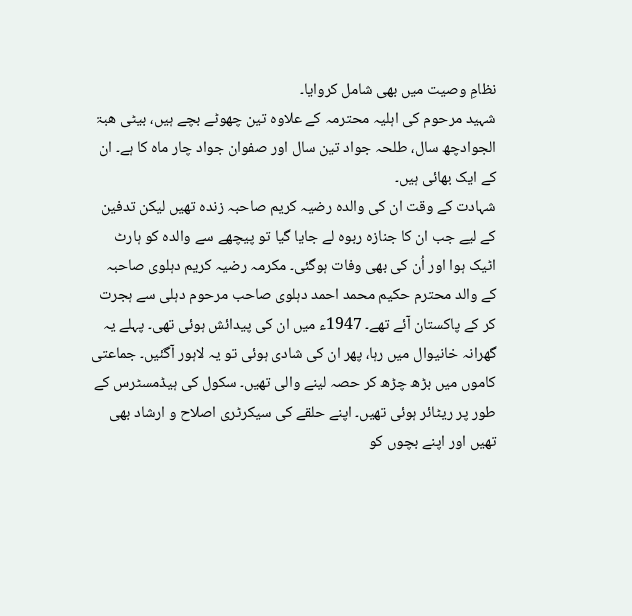نظامِ وصیت میں بھی شامل کروایا۔
شہید مرحوم کی اہلیہ محترمہ کے علاوہ تین چھوٹے بچے ہیں، بیٹی ھبۃ الجوادچھ سال، طلحہ جواد تین سال اور صفوان جواد چار ماہ کا ہے۔ ان کے ایک بھائی ہیں۔
شہادت کے وقت ان کی والدہ رضیہ کریم صاحبہ زندہ تھیں لیکن تدفین کے لیے جب ان کا جنازہ ربوہ لے جایا گیا تو پیچھے سے والدہ کو ہارٹ اٹیک ہوا اور اُن کی بھی وفات ہوگئی۔ مکرمہ رضیہ کریم دہلوی صاحبہ کے والد محترم حکیم محمد احمد دہلوی صاحب مرحوم دہلی سے ہجرت کر کے پاکستان آئے تھے۔ 1947ء میں ان کی پیدائش ہوئی تھی۔ پہلے یہ گھرانہ خانیوال میں رہا، پھر ان کی شادی ہوئی تو یہ لاہور آگئیں۔ جماعتی کاموں میں بڑھ چڑھ کر حصہ لینے والی تھیں۔ سکول کی ہیڈمسٹرس کے طور پر ریٹائر ہوئی تھیں۔ اپنے حلقے کی سیکرٹری اصلاح و ارشاد بھی تھیں اور اپنے بچوں کو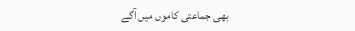بھی جماعتی کاموں میں آگے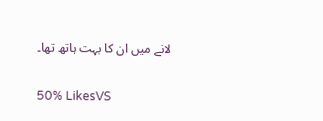لانے میں ان کا بہت ہاتھ تھا۔

50% LikesVS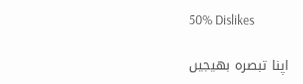50% Dislikes

اپنا تبصرہ بھیجیں